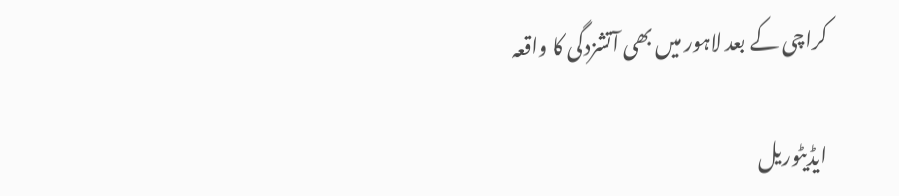کراچی کے بعد لاہور میں بھی آتشزدگی کا واقعہ

ایڈیٹوریل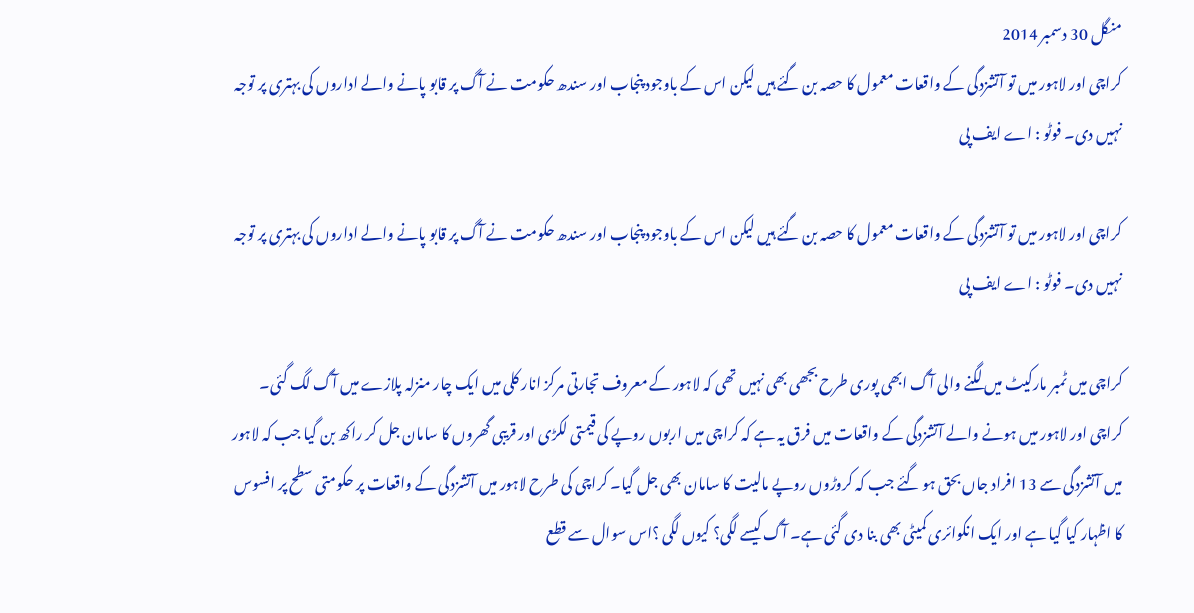منگل 30 دسمبر 2014
کراچی اور لاہور میں تو آتشزدگی کے واقعات معمول کا حصہ بن گئے ہیں لیکن اس کے باوجود پنجاب اور سندھ حکومت نے آگ پر قابو پانے والے اداروں کی بہتری پر توجہ نہیں دی۔ فوٹو : اے ایف پی

کراچی اور لاہور میں تو آتشزدگی کے واقعات معمول کا حصہ بن گئے ہیں لیکن اس کے باوجود پنجاب اور سندھ حکومت نے آگ پر قابو پانے والے اداروں کی بہتری پر توجہ نہیں دی۔ فوٹو : اے ایف پی

کراچی میں ٹمبر مارکیٹ میں لگنے والی آگ ابھی پوری طرح بجھی بھی نہیں تھی کہ لاہور کے معروف تجارتی مرکز انار کلی میں ایک چار منزلہ پلازے میں آگ لگ گئی۔ کراچی اور لاہور میں ہونے والے آتشزدگی کے واقعات میں فرق یہ ہے کہ کراچی میں اربوں روپے کی قیمتی لکڑی اور قریبی گھروں کا سامان جل کر راکھ بن گیا جب کہ لاہور میں آتشزدگی سے 13 افراد جاں بحق ہو گئے جب کہ کروڑوں روپے مالیت کا سامان بھی جل گیا۔ کراچی کی طرح لاہور میں آتشزدگی کے واقعات پر حکومتی سطح پر افسوس کا اظہار کیا گیا ہے اور ایک انکوائری کمیٹی بھی بنا دی گئی ہے۔ آگ کیسے لگی؟ کیوں لگی ؟اس سوال سے قطع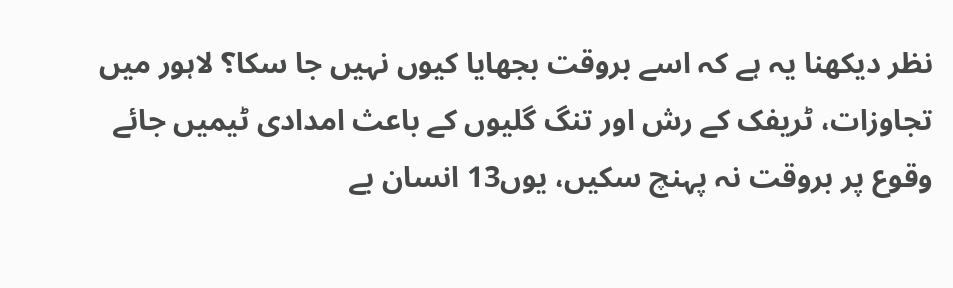نظر دیکھنا یہ ہے کہ اسے بروقت بجھایا کیوں نہیں جا سکا؟ لاہور میں تجاوزات، ٹریفک کے رش اور تنگ گلیوں کے باعث امدادی ٹیمیں جائے وقوع پر بروقت نہ پہنچ سکیں، یوں13 انسان بے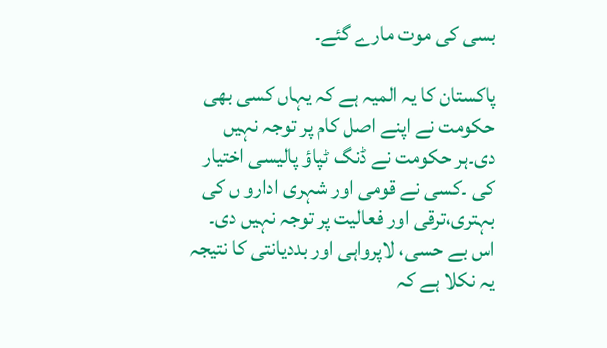بسی کی موت مارے گئے۔

پاکستان کا یہ المیہ ہے کہ یہاں کسی بھی حکومت نے اپنے اصل کام پر توجہ نہیں دی۔ہر حکومت نے ڈنگ ٹپاؤ پالیسی اختیار کی ۔کسی نے قومی اور شہری ادارو ں کی بہتری،ترقی اور فعالیت پر توجہ نہیں دی۔ اس بے حسی، لاپرواہی اور بددیانتی کا نتیجہ یہ نکلا ہے کہ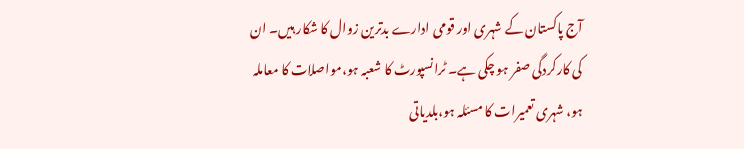آج پاکستان کے شہری اور قومی ادارے بدترین زوال کا شکار ہیں۔ ان کی کارکردگی صفر ہو چکی ہے۔ ٹرانسپورٹ کا شعبہ ہو،مواصلات کا معاملہ ہو، شہری تعمیرات کا مسئلہ ہو،بلدیاتی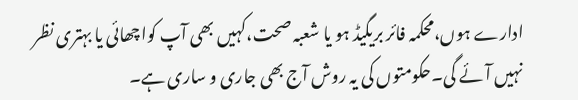ادارے ہوں،محکمہ فائر بریگیڈ ہو یا شعبہ صحت،کہیں بھی آپ کواچھائی یا بہتری نظر نہیں آئے گی۔حکومتوں کی یہ روش آج بھی جاری و ساری ہے۔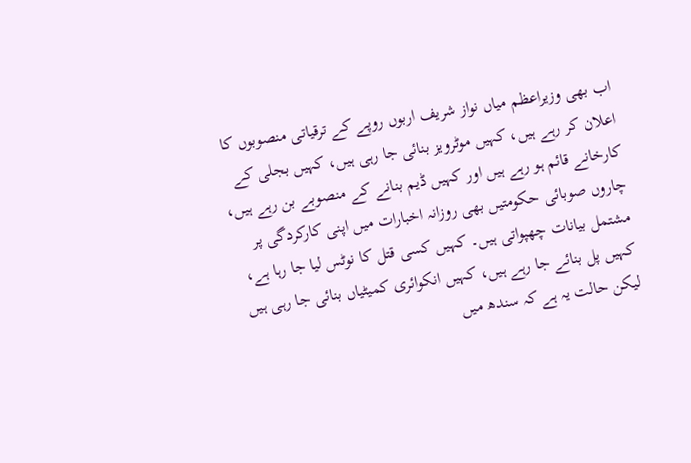اب بھی وزیراعظم میاں نواز شریف اربوں روپے کے ترقیاتی منصوبوں کا اعلان کر رہے ہیں، کہیں موٹرویز بنائی جا رہی ہیں، کہیں بجلی کے کارخانے قائم ہو رہے ہیں اور کہیں ڈیم بنانے کے منصوبے بن رہے ہیں، چاروں صوبائی حکومتیں بھی روزانہ اخبارات میں اپنی کارکردگی پر مشتمل بیانات چھپواتی ہیں۔ کہیں کسی قتل کا نوٹس لیا جا رہا ہے، کہیں پل بنائے جا رہے ہیں، کہیں انکوائری کمیٹیاں بنائی جا رہی ہیں لیکن حالت یہ ہے کہ سندھ میں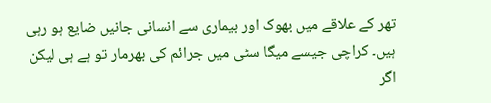تھر کے علاقے میں بھوک اور بیماری سے انسانی جانیں ضایع ہو رہی ہیں۔ کراچی جیسے میگا سٹی میں جرائم کی بھرمار تو ہے ہی لیکن اگر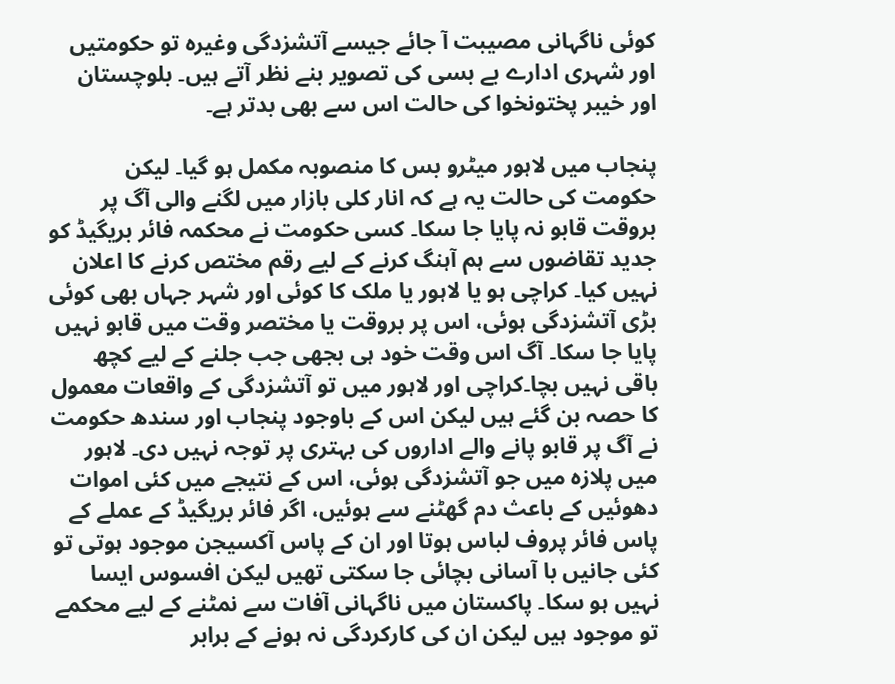کوئی ناگہانی مصیبت آ جائے جیسے آتشزدگی وغیرہ تو حکومتیں اور شہری ادارے بے بسی کی تصویر بنے نظر آتے ہیں۔ بلوچستان اور خیبر پختونخوا کی حالت اس سے بھی بدتر ہے۔

پنجاب میں لاہور میٹرو بس کا منصوبہ مکمل ہو گیا۔ لیکن حکومت کی حالت یہ ہے کہ انار کلی بازار میں لگنے والی آگ پر بروقت قابو نہ پایا جا سکا۔ کسی حکومت نے محکمہ فائر بریگیڈ کو جدید تقاضوں سے ہم آہنگ کرنے کے لیے رقم مختص کرنے کا اعلان نہیں کیا۔ کراچی ہو یا لاہور یا ملک کا کوئی اور شہر جہاں بھی کوئی بڑی آتشزدگی ہوئی، اس پر بروقت یا مختصر وقت میں قابو نہیں پایا جا سکا۔ آگ اس وقت خود ہی بجھی جب جلنے کے لیے کچھ باقی نہیں بچا۔کراچی اور لاہور میں تو آتشزدگی کے واقعات معمول کا حصہ بن گئے ہیں لیکن اس کے باوجود پنجاب اور سندھ حکومت نے آگ پر قابو پانے والے اداروں کی بہتری پر توجہ نہیں دی۔ لاہور میں پلازہ میں جو آتشزدگی ہوئی، اس کے نتیجے میں کئی اموات دھوئیں کے باعث دم گھٹنے سے ہوئیں، اگر فائر بریگیڈ کے عملے کے پاس فائر پروف لباس ہوتا اور ان کے پاس آکسیجن موجود ہوتی تو کئی جانیں با آسانی بچائی جا سکتی تھیں لیکن افسوس ایسا نہیں ہو سکا۔ پاکستان میں ناگہانی آفات سے نمٹنے کے لیے محکمے تو موجود ہیں لیکن ان کی کارکردگی نہ ہونے کے برابر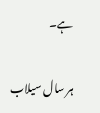ہے۔

ہر سال سیلاب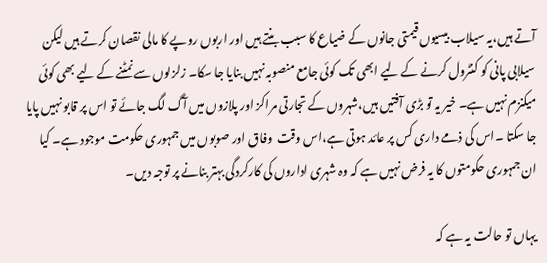آتے ہیں،یہ سیلاب بیسیوں قیمتی جانوں کے ضیاع کا سبب بنتے ہیں اور اربوں روپے کا مالی نقصان کرتے ہیں لیکن سیلابی پانی کو کنٹرول کرنے کے لیے ابھی تک کوئی جامع منصوبہ نہیں بنایا جا سکا۔ زلزلوں سے نمٹنے کے لیے بھی کوئی میکنزم نہیں ہے۔ خیر یہ تو بڑی آفتیں ہیں،شہروں کے تجارتی مراکز اور پلازوں میں آگ لگ جائے تو اس پر قابو نہیں پایا جا سکتا ۔اس کی ذمے داری کس پر عائد ہوتی ہے،اس وقت  وفاق اور صوبوں میں جمہوری حکومت موجود ہے۔ کیا ان جمہوری حکومتوں کا یہ فرض نہیں ہے کہ وہ شہری اداروں کی کارکردگی بہتر بنانے پر توجہ دیں۔

یہاں تو حالت یہ ہے کہ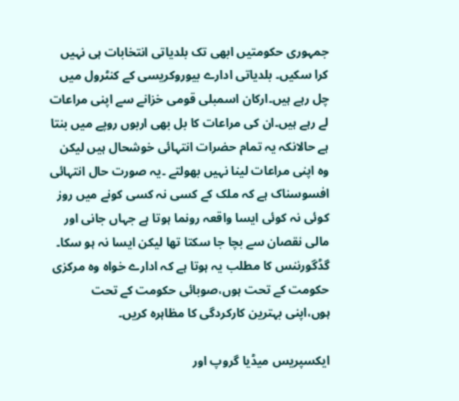جمہوری حکومتیں ابھی تک بلدیاتی انتخابات ہی نہیں کرا سکیں۔ بلدیاتی ادارے بیوروکریسی کے کنٹرول میں چل رہے ہیں۔ارکان اسمبلی قومی خزانے سے اپنی مراعات لے رہے ہیں۔ان کی مراعات کا بل بھی اربوں روپے میں بنتا ہے حالانکہ یہ تمام حضرات انتہائی خوشحال ہیں لیکن وہ اپنی مراعات لینا نہیں بھولتے ۔یہ صورت حال انتہائی افسوسناک ہے کہ ملک کے کسی نہ کسی کونے میں روز کوئی نہ کوئی ایسا واقعہ رونما ہوتا ہے جہاں جانی اور مالی نقصان سے بچا جا سکتا تھا لیکن ایسا نہ ہو سکا۔ گڈگورننس کا مطلب یہ ہوتا ہے کہ ادارے خواہ وہ مرکزی حکومت کے تحت ہوں،صوبائی حکومت کے تحت ہوں،اپنی بہترین کارکردگی کا مظاہرہ کریں۔

ایکسپریس میڈیا گروپ اور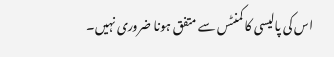اس کی پالیسی کا کمنٹس سے متفق ہونا ضروری نہیں۔